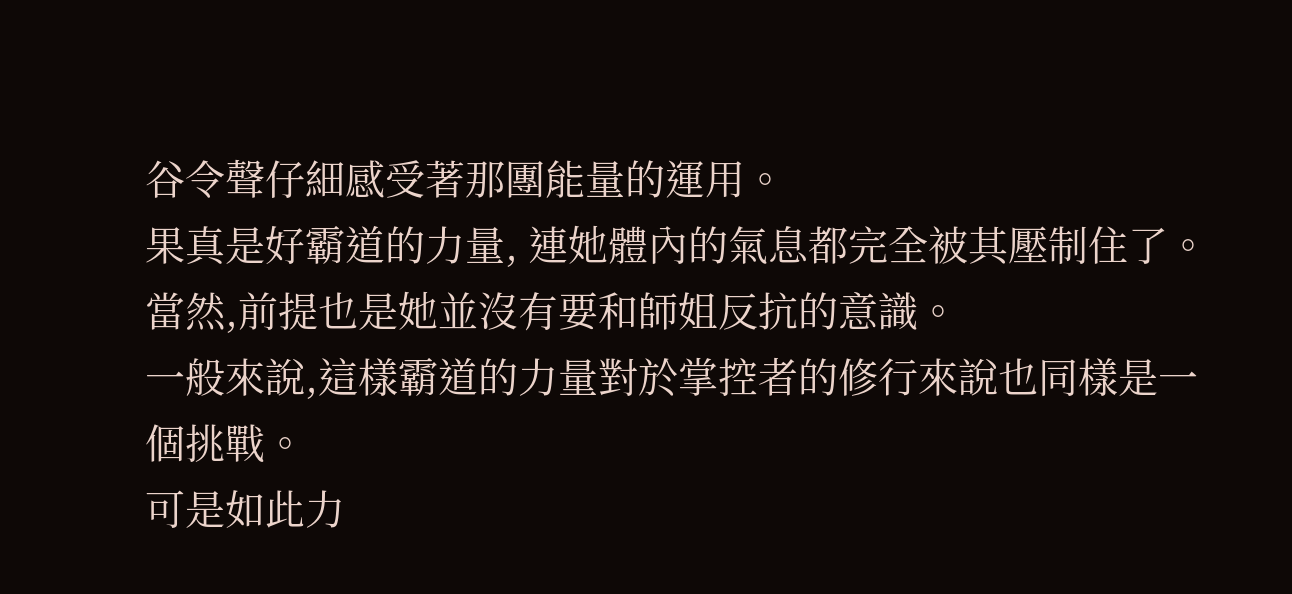谷令聲仔細感受著那團能量的運用。
果真是好霸道的力量, 連她體內的氣息都完全被其壓制住了。
當然,前提也是她並沒有要和師姐反抗的意識。
一般來說,這樣霸道的力量對於掌控者的修行來說也同樣是一個挑戰。
可是如此力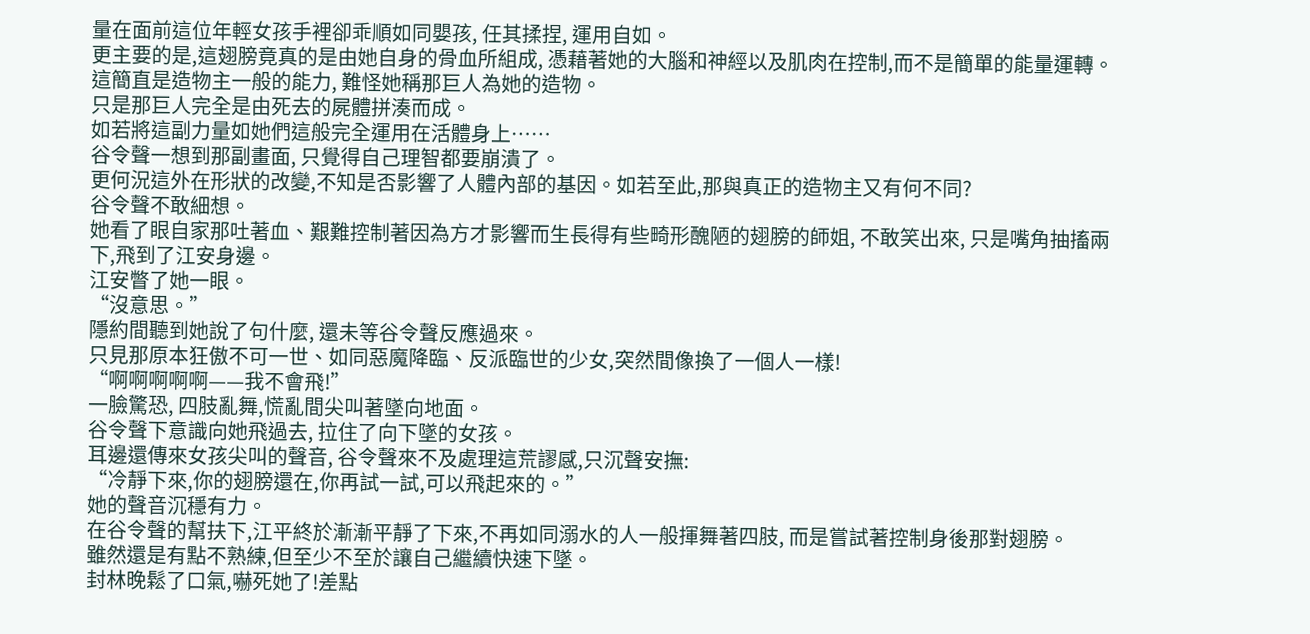量在面前這位年輕女孩手裡卻乖順如同嬰孩, 任其揉捏, 運用自如。
更主要的是,這翅膀竟真的是由她自身的骨血所組成, 憑藉著她的大腦和神經以及肌肉在控制,而不是簡單的能量運轉。
這簡直是造物主一般的能力, 難怪她稱那巨人為她的造物。
只是那巨人完全是由死去的屍體拼湊而成。
如若將這副力量如她們這般完全運用在活體身上……
谷令聲一想到那副畫面, 只覺得自己理智都要崩潰了。
更何況這外在形狀的改變,不知是否影響了人體內部的基因。如若至此,那與真正的造物主又有何不同?
谷令聲不敢細想。
她看了眼自家那吐著血、艱難控制著因為方才影響而生長得有些畸形醜陋的翅膀的師姐, 不敢笑出來, 只是嘴角抽搐兩下,飛到了江安身邊。
江安瞥了她一眼。
“沒意思。”
隱約間聽到她說了句什麼, 還未等谷令聲反應過來。
只見那原本狂傲不可一世、如同惡魔降臨、反派臨世的少女,突然間像換了一個人一樣!
“啊啊啊啊啊——我不會飛!”
一臉驚恐, 四肢亂舞,慌亂間尖叫著墜向地面。
谷令聲下意識向她飛過去, 拉住了向下墜的女孩。
耳邊還傳來女孩尖叫的聲音, 谷令聲來不及處理這荒謬感,只沉聲安撫:
“冷靜下來,你的翅膀還在,你再試一試,可以飛起來的。”
她的聲音沉穩有力。
在谷令聲的幫扶下,江平終於漸漸平靜了下來,不再如同溺水的人一般揮舞著四肢, 而是嘗試著控制身後那對翅膀。
雖然還是有點不熟練,但至少不至於讓自己繼續快速下墜。
封林晚鬆了口氣,嚇死她了!差點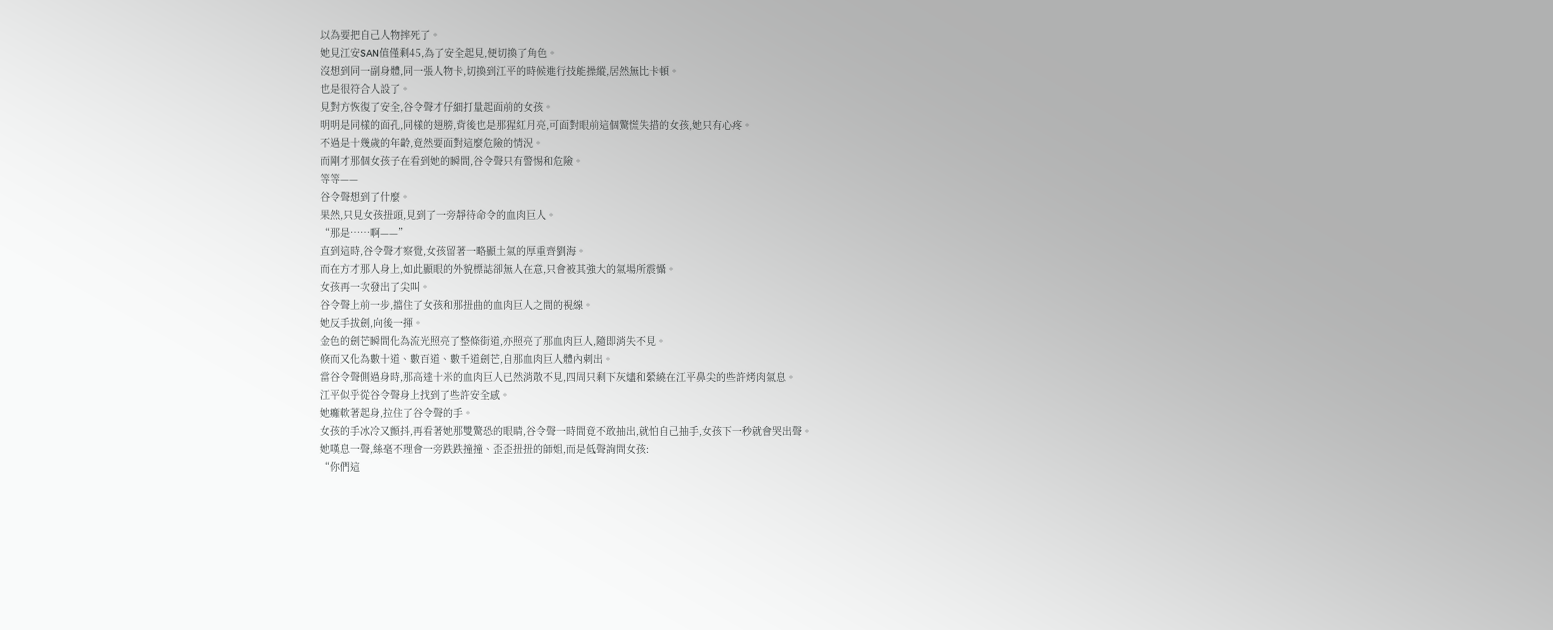以為要把自己人物摔死了。
她見江安SAN值僅剩45,為了安全起見,便切換了角色。
沒想到同一副身體,同一張人物卡,切換到江平的時候進行技能操縱,居然無比卡頓。
也是很符合人設了。
見對方恢復了安全,谷令聲才仔細打量起面前的女孩。
明明是同樣的面孔,同樣的翅膀,背後也是那猩紅月亮,可面對眼前這個驚慌失措的女孩,她只有心疼。
不過是十幾歲的年齡,竟然要面對這麼危險的情況。
而剛才那個女孩子在看到她的瞬間,谷令聲只有警惕和危險。
等等——
谷令聲想到了什麼。
果然,只見女孩扭頭,見到了一旁靜待命令的血肉巨人。
“那是……啊——”
直到這時,谷令聲才察覺,女孩留著一略顯土氣的厚重齊劉海。
而在方才那人身上,如此顯眼的外貌標誌卻無人在意,只會被其強大的氣場所震懾。
女孩再一次發出了尖叫。
谷令聲上前一步,擋住了女孩和那扭曲的血肉巨人之間的視線。
她反手拔劍,向後一揮。
金色的劍芒瞬間化為流光照亮了整條街道,亦照亮了那血肉巨人,隨即消失不見。
倏而又化為數十道、數百道、數千道劍芒,自那血肉巨人體內刺出。
當谷令聲側過身時,那高達十米的血肉巨人已然消散不見,四周只剩下灰燼和縈繞在江平鼻尖的些許烤肉氣息。
江平似乎從谷令聲身上找到了些許安全感。
她癱軟著起身,拉住了谷令聲的手。
女孩的手冰冷又顫抖,再看著她那雙驚恐的眼睛,谷令聲一時間竟不敢抽出,就怕自己抽手,女孩下一秒就會哭出聲。
她嘆息一聲,絲毫不理會一旁跌跌撞撞、歪歪扭扭的師姐,而是低聲詢問女孩:
“你們這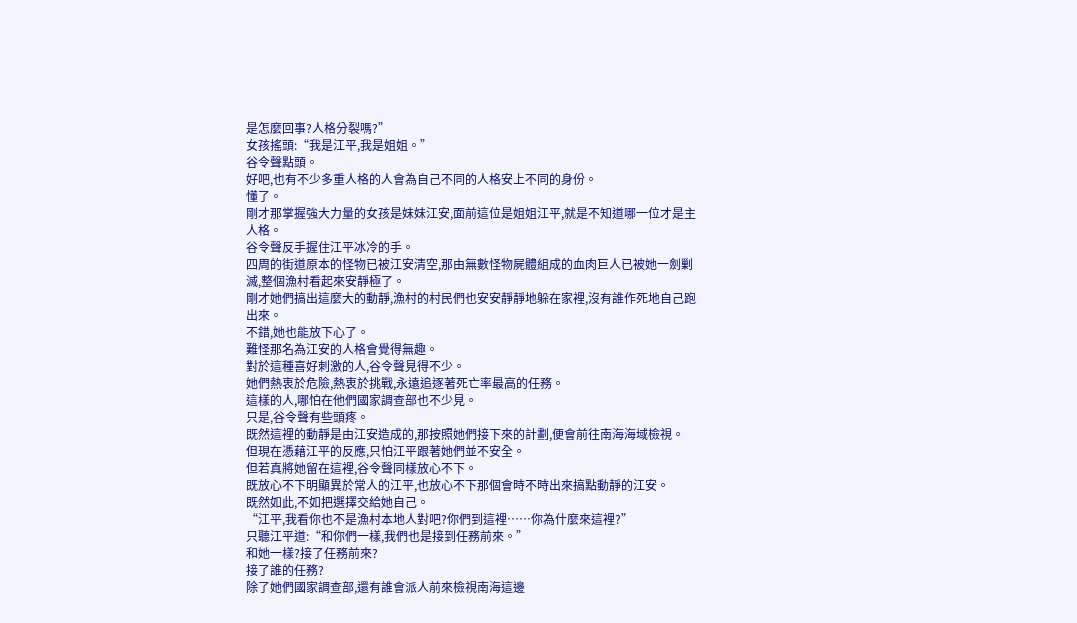是怎麼回事?人格分裂嗎?”
女孩搖頭:“我是江平,我是姐姐。”
谷令聲點頭。
好吧,也有不少多重人格的人會為自己不同的人格安上不同的身份。
懂了。
剛才那掌握強大力量的女孩是妹妹江安,面前這位是姐姐江平,就是不知道哪一位才是主人格。
谷令聲反手握住江平冰冷的手。
四周的街道原本的怪物已被江安清空,那由無數怪物屍體組成的血肉巨人已被她一劍剿滅,整個漁村看起來安靜極了。
剛才她們搞出這麼大的動靜,漁村的村民們也安安靜靜地躲在家裡,沒有誰作死地自己跑出來。
不錯,她也能放下心了。
難怪那名為江安的人格會覺得無趣。
對於這種喜好刺激的人,谷令聲見得不少。
她們熱衷於危險,熱衷於挑戰,永遠追逐著死亡率最高的任務。
這樣的人,哪怕在他們國家調查部也不少見。
只是,谷令聲有些頭疼。
既然這裡的動靜是由江安造成的,那按照她們接下來的計劃,便會前往南海海域檢視。
但現在憑藉江平的反應,只怕江平跟著她們並不安全。
但若真將她留在這裡,谷令聲同樣放心不下。
既放心不下明顯異於常人的江平,也放心不下那個會時不時出來搞點動靜的江安。
既然如此,不如把選擇交給她自己。
“江平,我看你也不是漁村本地人對吧?你們到這裡……你為什麼來這裡?”
只聽江平道:“和你們一樣,我們也是接到任務前來。”
和她一樣?接了任務前來?
接了誰的任務?
除了她們國家調查部,還有誰會派人前來檢視南海這邊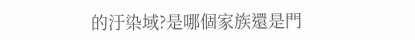的汙染域?是哪個家族還是門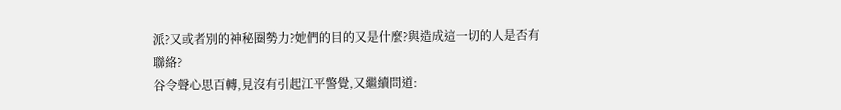派?又或者別的神秘圈勢力?她們的目的又是什麼?與造成這一切的人是否有聯絡?
谷令聲心思百轉,見沒有引起江平警覺,又繼續問道: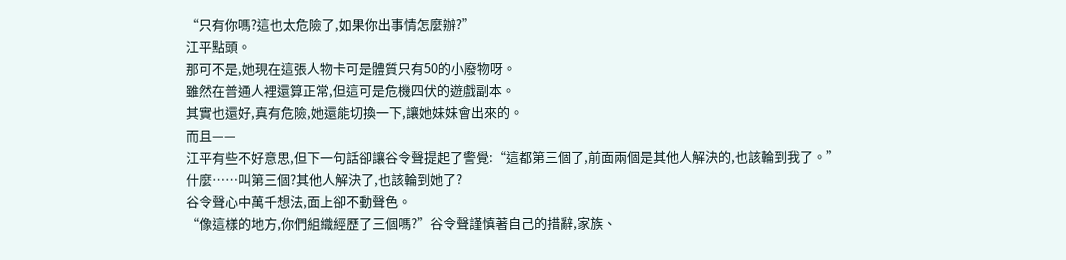“只有你嗎?這也太危險了,如果你出事情怎麼辦?”
江平點頭。
那可不是,她現在這張人物卡可是體質只有50的小廢物呀。
雖然在普通人裡還算正常,但這可是危機四伏的遊戲副本。
其實也還好,真有危險,她還能切換一下,讓她妹妹會出來的。
而且——
江平有些不好意思,但下一句話卻讓谷令聲提起了警覺:“這都第三個了,前面兩個是其他人解決的,也該輪到我了。”
什麼……叫第三個?其他人解決了,也該輪到她了?
谷令聲心中萬千想法,面上卻不動聲色。
“像這樣的地方,你們組織經歷了三個嗎?”谷令聲謹慎著自己的措辭,家族、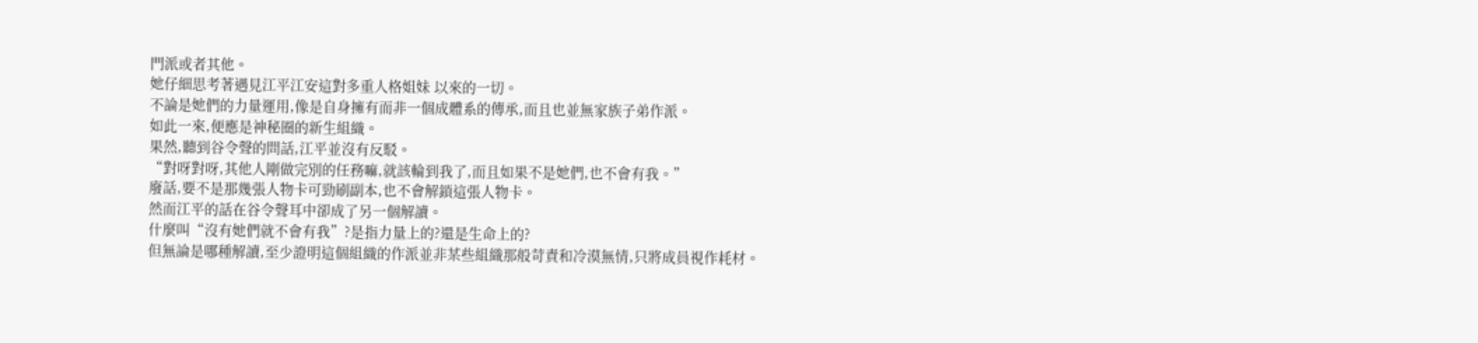門派或者其他。
她仔細思考著遇見江平江安這對多重人格姐妹 以來的一切。
不論是她們的力量運用,像是自身擁有而非一個成體系的傳承,而且也並無家族子弟作派。
如此一來,便應是神秘圈的新生組織。
果然,聽到谷令聲的問話,江平並沒有反駁。
“對呀對呀,其他人剛做完別的任務嘛,就該輪到我了,而且如果不是她們,也不會有我。”
廢話,要不是那幾張人物卡可勁刷副本,也不會解鎖這張人物卡。
然而江平的話在谷令聲耳中卻成了另一個解讀。
什麼叫“沒有她們就不會有我”?是指力量上的?還是生命上的?
但無論是哪種解讀,至少證明這個組織的作派並非某些組織那般苛責和冷漠無情,只將成員視作耗材。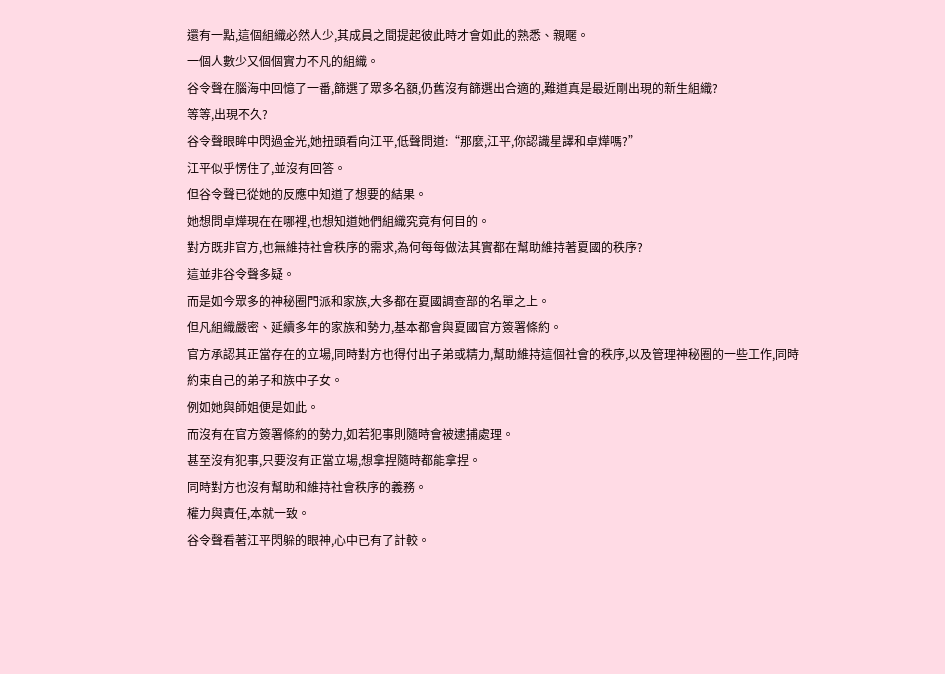還有一點,這個組織必然人少,其成員之間提起彼此時才會如此的熟悉、親暱。
一個人數少又個個實力不凡的組織。
谷令聲在腦海中回憶了一番,篩選了眾多名額,仍舊沒有篩選出合適的,難道真是最近剛出現的新生組織?
等等,出現不久?
谷令聲眼眸中閃過金光,她扭頭看向江平,低聲問道:“那麼,江平,你認識星譯和卓燁嗎?”
江平似乎愣住了,並沒有回答。
但谷令聲已從她的反應中知道了想要的結果。
她想問卓燁現在在哪裡,也想知道她們組織究竟有何目的。
對方既非官方,也無維持社會秩序的需求,為何每每做法其實都在幫助維持著夏國的秩序?
這並非谷令聲多疑。
而是如今眾多的神秘圈門派和家族,大多都在夏國調查部的名單之上。
但凡組織嚴密、延續多年的家族和勢力,基本都會與夏國官方簽署條約。
官方承認其正當存在的立場,同時對方也得付出子弟或精力,幫助維持這個社會的秩序,以及管理神秘圈的一些工作,同時約束自己的弟子和族中子女。
例如她與師姐便是如此。
而沒有在官方簽署條約的勢力,如若犯事則隨時會被逮捕處理。
甚至沒有犯事,只要沒有正當立場,想拿捏隨時都能拿捏。
同時對方也沒有幫助和維持社會秩序的義務。
權力與責任,本就一致。
谷令聲看著江平閃躲的眼神,心中已有了計較。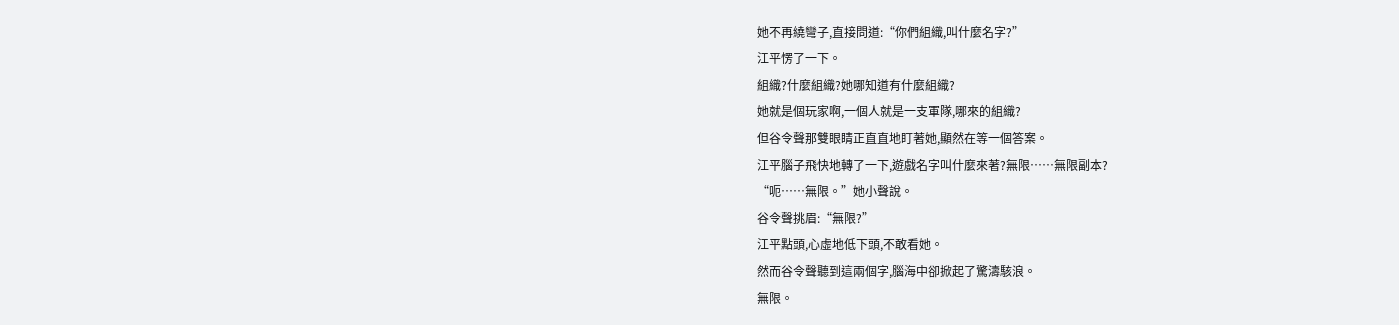她不再繞彎子,直接問道:“你們組織,叫什麼名字?”
江平愣了一下。
組織?什麼組織?她哪知道有什麼組織?
她就是個玩家啊,一個人就是一支軍隊,哪來的組織?
但谷令聲那雙眼睛正直直地盯著她,顯然在等一個答案。
江平腦子飛快地轉了一下,遊戲名字叫什麼來著?無限……無限副本?
“呃……無限。”她小聲說。
谷令聲挑眉:“無限?”
江平點頭,心虛地低下頭,不敢看她。
然而谷令聲聽到這兩個字,腦海中卻掀起了驚濤駭浪。
無限。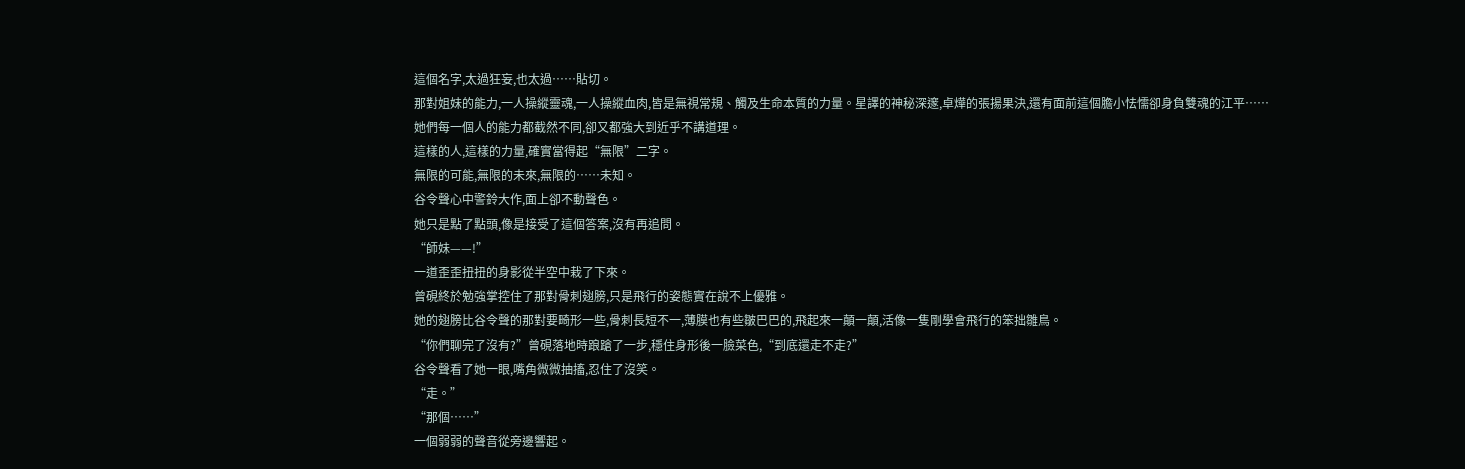這個名字,太過狂妄,也太過……貼切。
那對姐妹的能力,一人操縱靈魂,一人操縱血肉,皆是無視常規、觸及生命本質的力量。星譯的神秘深邃,卓燁的張揚果決,還有面前這個膽小怯懦卻身負雙魂的江平……
她們每一個人的能力都截然不同,卻又都強大到近乎不講道理。
這樣的人,這樣的力量,確實當得起“無限”二字。
無限的可能,無限的未來,無限的……未知。
谷令聲心中警鈴大作,面上卻不動聲色。
她只是點了點頭,像是接受了這個答案,沒有再追問。
“師妹——!”
一道歪歪扭扭的身影從半空中栽了下來。
曾硯終於勉強掌控住了那對骨刺翅膀,只是飛行的姿態實在說不上優雅。
她的翅膀比谷令聲的那對要畸形一些,骨刺長短不一,薄膜也有些皺巴巴的,飛起來一顛一顛,活像一隻剛學會飛行的笨拙雛鳥。
“你們聊完了沒有?”曾硯落地時踉蹌了一步,穩住身形後一臉菜色,“到底還走不走?”
谷令聲看了她一眼,嘴角微微抽搐,忍住了沒笑。
“走。”
“那個……”
一個弱弱的聲音從旁邊響起。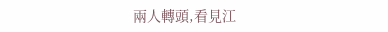兩人轉頭,看見江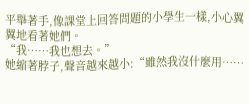平舉著手,像課堂上回答問題的小學生一樣,小心翼翼地看著她們。
“我……我也想去。”
她縮著脖子,聲音越來越小:“雖然我沒什麼用……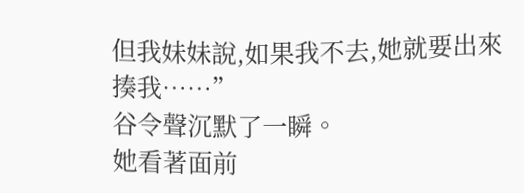但我妹妹說,如果我不去,她就要出來揍我……”
谷令聲沉默了一瞬。
她看著面前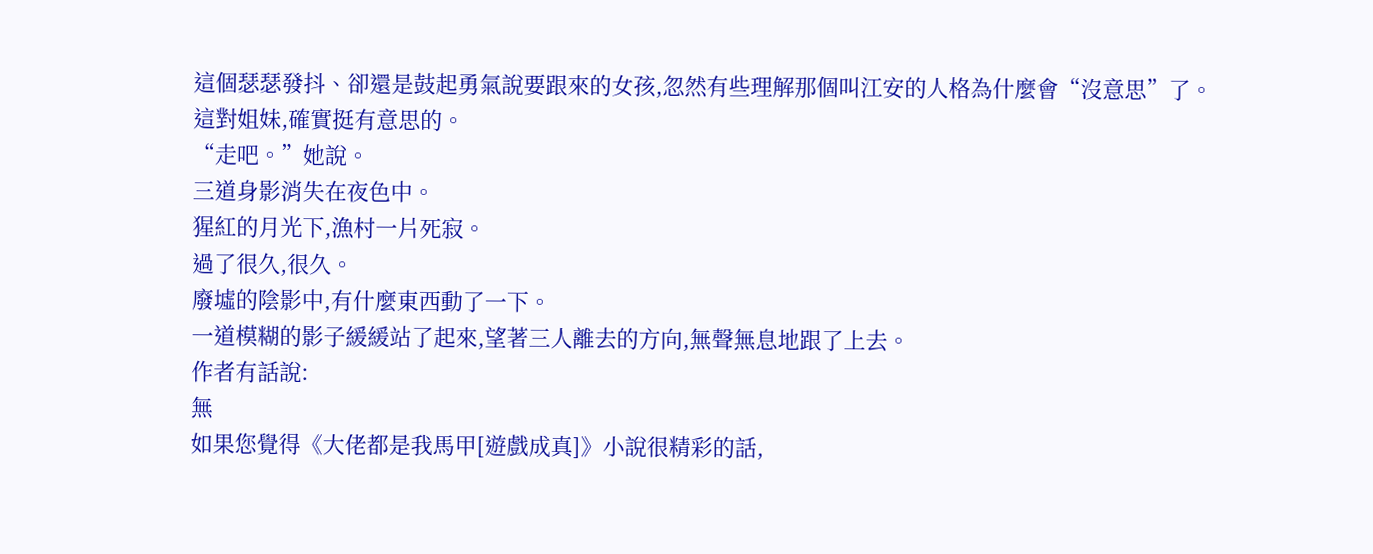這個瑟瑟發抖、卻還是鼓起勇氣說要跟來的女孩,忽然有些理解那個叫江安的人格為什麼會“沒意思”了。
這對姐妹,確實挺有意思的。
“走吧。”她說。
三道身影消失在夜色中。
猩紅的月光下,漁村一片死寂。
過了很久,很久。
廢墟的陰影中,有什麼東西動了一下。
一道模糊的影子緩緩站了起來,望著三人離去的方向,無聲無息地跟了上去。
作者有話說:
無
如果您覺得《大佬都是我馬甲[遊戲成真]》小說很精彩的話,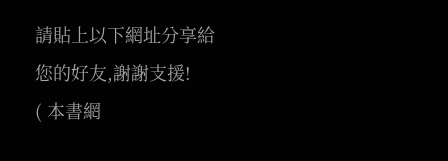請貼上以下網址分享給您的好友,謝謝支援!
( 本書網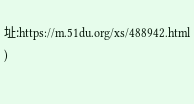址:https://m.51du.org/xs/488942.html )